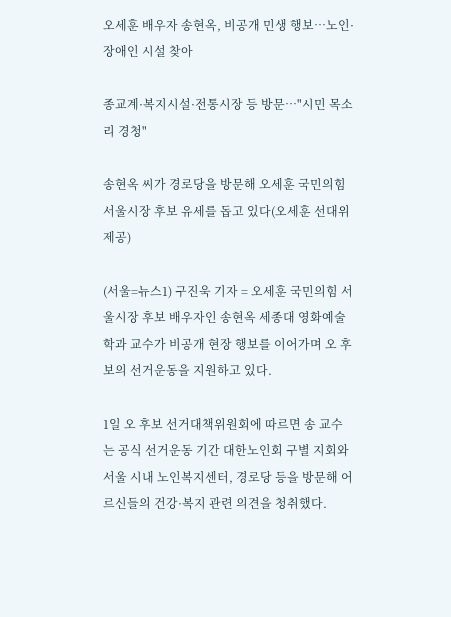오세훈 배우자 송현옥, 비공개 민생 행보…노인·장애인 시설 찾아

종교계·복지시설·전통시장 등 방문…"시민 목소리 경청"

송현옥 씨가 경로당을 방문해 오세훈 국민의힘 서울시장 후보 유세를 돕고 있다(오세훈 선대위 제공)

(서울=뉴스1) 구진욱 기자 = 오세훈 국민의힘 서울시장 후보 배우자인 송현옥 세종대 영화예술학과 교수가 비공개 현장 행보를 이어가며 오 후보의 선거운동을 지원하고 있다.

1일 오 후보 선거대책위원회에 따르면 송 교수는 공식 선거운동 기간 대한노인회 구별 지회와 서울 시내 노인복지센터, 경로당 등을 방문해 어르신들의 건강·복지 관련 의견을 청취했다.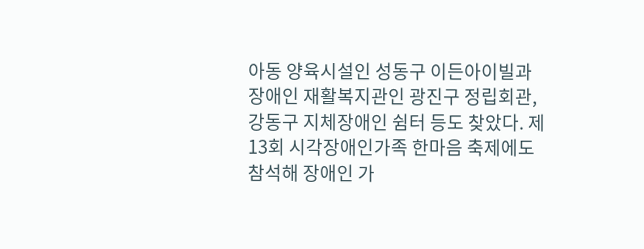아동 양육시설인 성동구 이든아이빌과 장애인 재활복지관인 광진구 정립회관, 강동구 지체장애인 쉼터 등도 찾았다. 제13회 시각장애인가족 한마음 축제에도 참석해 장애인 가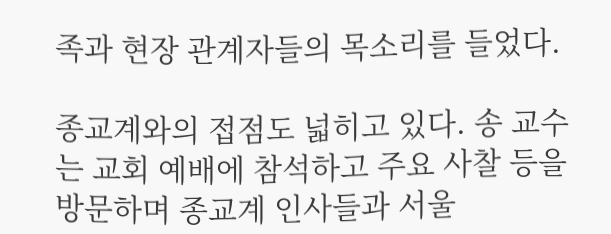족과 현장 관계자들의 목소리를 들었다.

종교계와의 접점도 넓히고 있다. 송 교수는 교회 예배에 참석하고 주요 사찰 등을 방문하며 종교계 인사들과 서울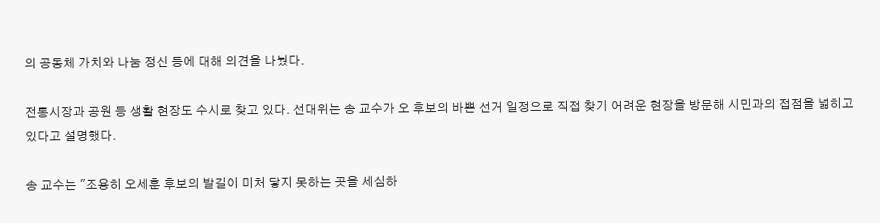의 공동체 가치와 나눔 정신 등에 대해 의견을 나눴다.

전통시장과 공원 등 생활 현장도 수시로 찾고 있다. 선대위는 송 교수가 오 후보의 바쁜 선거 일정으로 직접 찾기 어려운 현장을 방문해 시민과의 접점을 넓히고 있다고 설명했다.

송 교수는 "조용히 오세훈 후보의 발길이 미처 닿지 못하는 곳을 세심하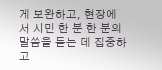게 보완하고, 현장에서 시민 한 분 한 분의 말씀을 듣는 데 집중하고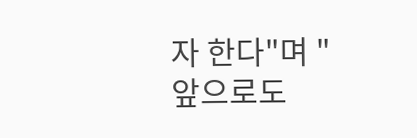자 한다"며 "앞으로도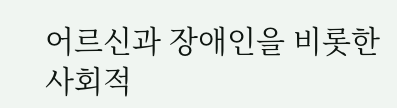어르신과 장애인을 비롯한 사회적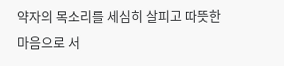약자의 목소리를 세심히 살피고 따뜻한 마음으로 서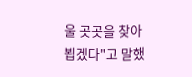울 곳곳을 찾아뵙겠다"고 말했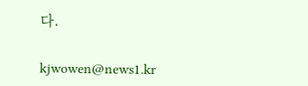다.

kjwowen@news1.kr